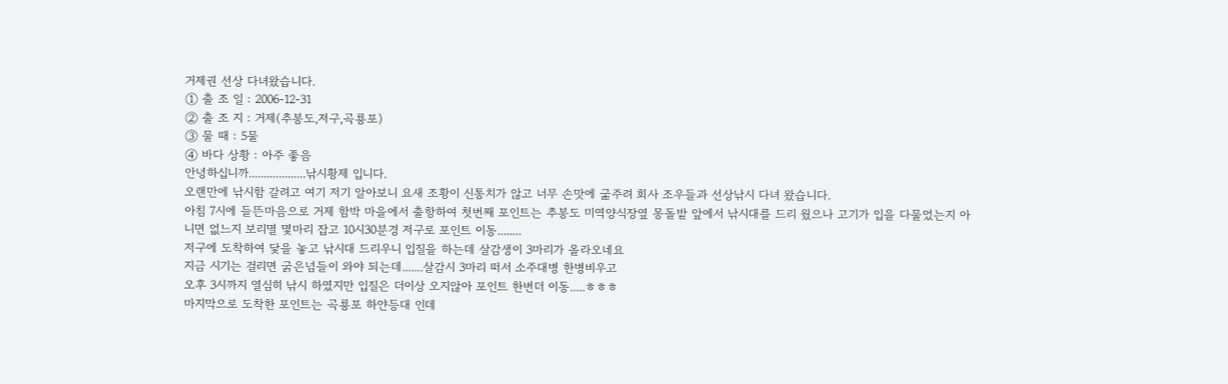거제권 선상 다녀왔습니다.
① 출 조 일 : 2006-12-31
② 출 조 지 : 거제(추봉도,저구,곡룡포)
③ 물 때 : 5물
④ 바다 상황 : 아주 좋음
안녕하십니까...................낚시황제 입니다.
오랜만에 낚시함 갈려고 여기 저기 알아보니 요새 조황이 신통치가 않고 너무 손맛에 굶주려 회사 조우들과 선상낚시 다녀 왔습니다.
아침 7시에 들뜬마음으로 거제 함박 마을에서 출항하여 첫번째 포인트는 추봉도 미역양식장옆 몽돌밭 앞에서 낚시대를 드리 웠으나 고기가 입을 다물었는지 아니면 없느지 보리멸 몇마리 잡고 10시30분경 저구로 포인트 이동........
저구에 도착하여 닻을 놓고 낚시대 드리우니 입질을 하는데 살감생이 3마리가 올라오네요
지금 시기는 걸리면 굵은넘들이 와야 되는데.......살감시 3마리 떠서 소주대병 한병비우고
오후 3시까지 열심히 낚시 하였지만 입질은 더이상 오지않아 포인트 한번더 이동.....ㅎㅎㅎ
마지막으로 도착한 포인트는 곡룡포 하얀등대 인데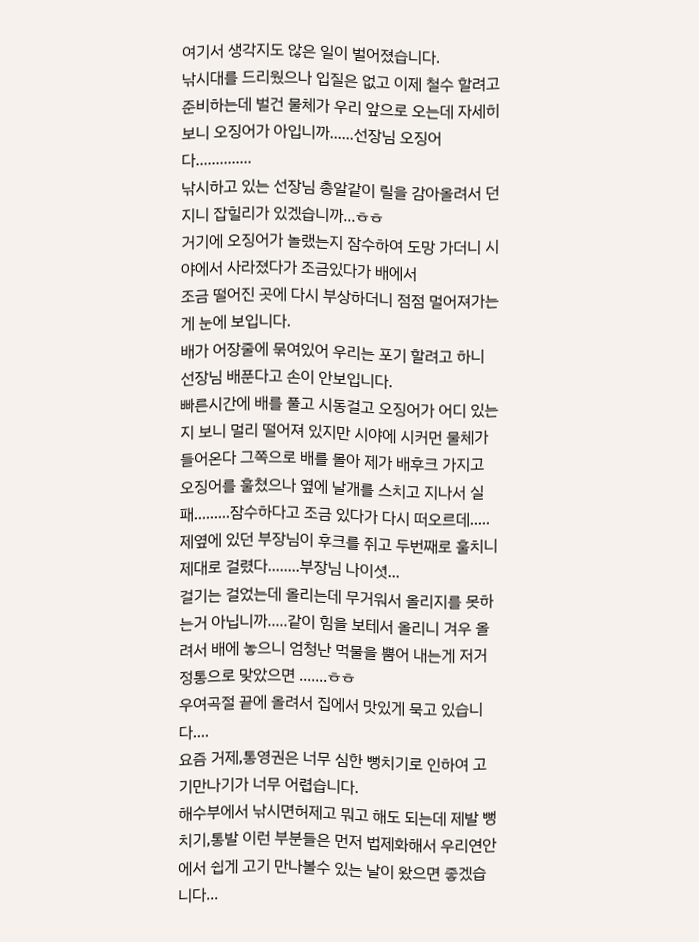여기서 생각지도 않은 일이 벌어졌습니다.
낚시대를 드리웠으나 입질은 없고 이제 철수 할려고 준비하는데 벌건 물체가 우리 앞으로 오는데 자세히 보니 오징어가 아입니까......선장님 오징어다..............
낚시하고 있는 선장님 총알같이 릴을 감아올려서 던지니 잡힐리가 있겠습니까...ㅎㅎ
거기에 오징어가 놀랬는지 잠수하여 도망 가더니 시야에서 사라졌다가 조금있다가 배에서
조금 떨어진 곳에 다시 부상하더니 점점 멀어져가는게 눈에 보입니다.
배가 어장줄에 묶여있어 우리는 포기 할려고 하니 선장님 배푼다고 손이 안보입니다.
빠른시간에 배를 풀고 시동걸고 오징어가 어디 있는지 보니 멀리 떨어져 있지만 시야에 시커먼 물체가 들어온다 그쪽으로 배를 몰아 제가 배후크 가지고 오징어를 훌쳤으나 옆에 날개를 스치고 지나서 실패.........잠수하다고 조금 있다가 다시 떠오르데..... 제옆에 있던 부장님이 후크를 쥐고 두번째로 훌치니 제대로 걸렸다........부장님 나이셧...
걸기는 걸었는데 올리는데 무거워서 올리지를 못하는거 아닙니까.....같이 힘을 보테서 올리니 겨우 올려서 배에 놓으니 엄청난 먹물을 뿜어 내는게 저거 정통으로 맞았으면 .......ㅎㅎ
우여곡절 끝에 올려서 집에서 맛있게 묵고 있습니다....
요즘 거제,통영권은 너무 심한 뻥치기로 인하여 고기만나기가 너무 어렵습니다.
해수부에서 낚시면허제고 뭐고 해도 되는데 제발 뻥치기,통발 이런 부분들은 먼저 법제화해서 우리연안에서 쉽게 고기 만나볼수 있는 날이 왔으면 좋겠습니다...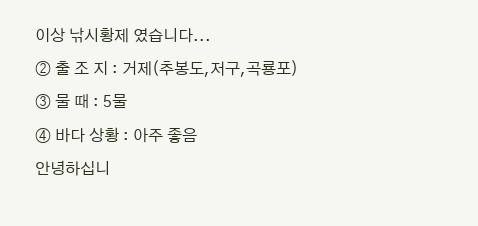이상 낚시황제 였습니다...
② 출 조 지 : 거제(추봉도,저구,곡룡포)
③ 물 때 : 5물
④ 바다 상황 : 아주 좋음
안녕하십니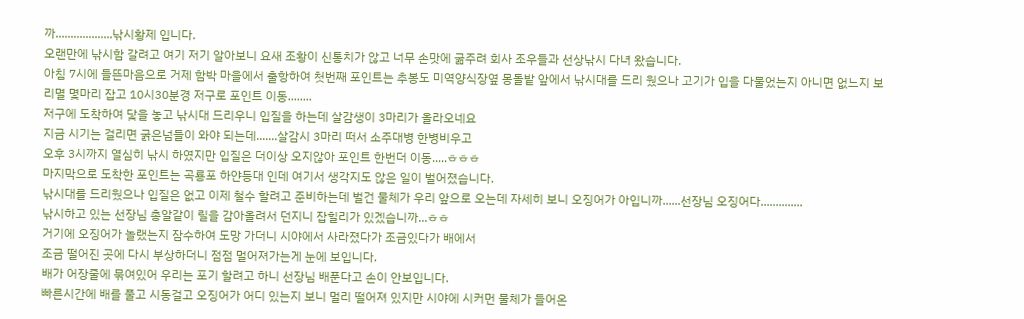까...................낚시황제 입니다.
오랜만에 낚시함 갈려고 여기 저기 알아보니 요새 조황이 신통치가 않고 너무 손맛에 굶주려 회사 조우들과 선상낚시 다녀 왔습니다.
아침 7시에 들뜬마음으로 거제 함박 마을에서 출항하여 첫번째 포인트는 추봉도 미역양식장옆 몽돌밭 앞에서 낚시대를 드리 웠으나 고기가 입을 다물었는지 아니면 없느지 보리멸 몇마리 잡고 10시30분경 저구로 포인트 이동........
저구에 도착하여 닻을 놓고 낚시대 드리우니 입질을 하는데 살감생이 3마리가 올라오네요
지금 시기는 걸리면 굵은넘들이 와야 되는데.......살감시 3마리 떠서 소주대병 한병비우고
오후 3시까지 열심히 낚시 하였지만 입질은 더이상 오지않아 포인트 한번더 이동.....ㅎㅎㅎ
마지막으로 도착한 포인트는 곡룡포 하얀등대 인데 여기서 생각지도 않은 일이 벌어졌습니다.
낚시대를 드리웠으나 입질은 없고 이제 철수 할려고 준비하는데 벌건 물체가 우리 앞으로 오는데 자세히 보니 오징어가 아입니까......선장님 오징어다..............
낚시하고 있는 선장님 총알같이 릴을 감아올려서 던지니 잡힐리가 있겠습니까...ㅎㅎ
거기에 오징어가 놀랬는지 잠수하여 도망 가더니 시야에서 사라졌다가 조금있다가 배에서
조금 떨어진 곳에 다시 부상하더니 점점 멀어져가는게 눈에 보입니다.
배가 어장줄에 묶여있어 우리는 포기 할려고 하니 선장님 배푼다고 손이 안보입니다.
빠른시간에 배를 풀고 시동걸고 오징어가 어디 있는지 보니 멀리 떨어져 있지만 시야에 시커먼 물체가 들어온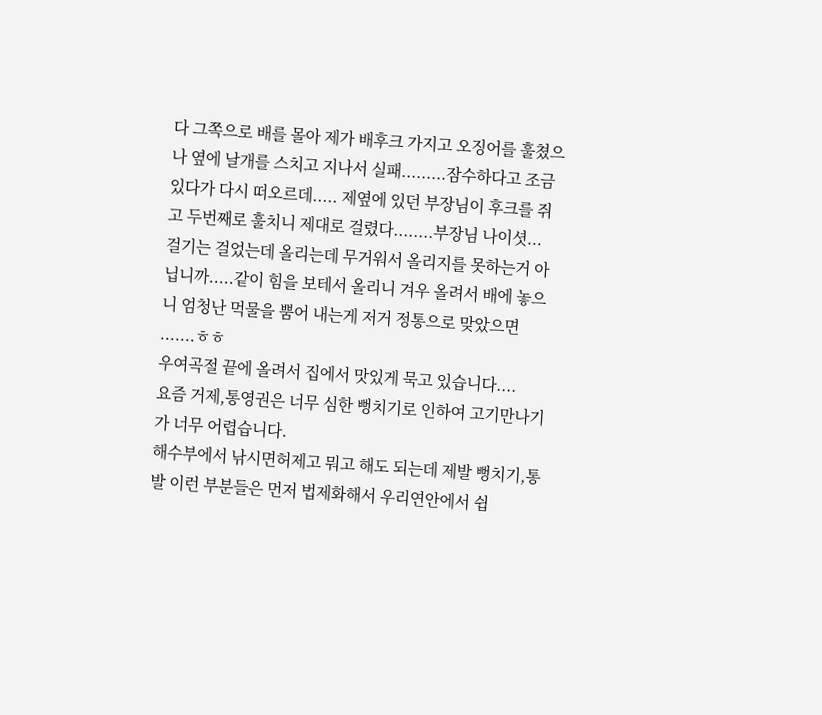다 그쪽으로 배를 몰아 제가 배후크 가지고 오징어를 훌쳤으나 옆에 날개를 스치고 지나서 실패.........잠수하다고 조금 있다가 다시 떠오르데..... 제옆에 있던 부장님이 후크를 쥐고 두번째로 훌치니 제대로 걸렸다........부장님 나이셧...
걸기는 걸었는데 올리는데 무거워서 올리지를 못하는거 아닙니까.....같이 힘을 보테서 올리니 겨우 올려서 배에 놓으니 엄청난 먹물을 뿜어 내는게 저거 정통으로 맞았으면 .......ㅎㅎ
우여곡절 끝에 올려서 집에서 맛있게 묵고 있습니다....
요즘 거제,통영권은 너무 심한 뻥치기로 인하여 고기만나기가 너무 어렵습니다.
해수부에서 낚시면허제고 뭐고 해도 되는데 제발 뻥치기,통발 이런 부분들은 먼저 법제화해서 우리연안에서 쉽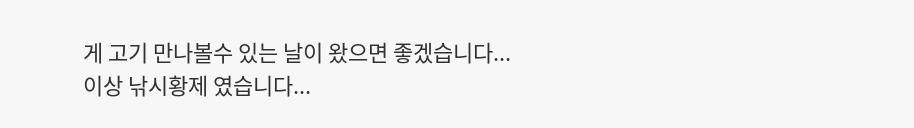게 고기 만나볼수 있는 날이 왔으면 좋겠습니다...
이상 낚시황제 였습니다...